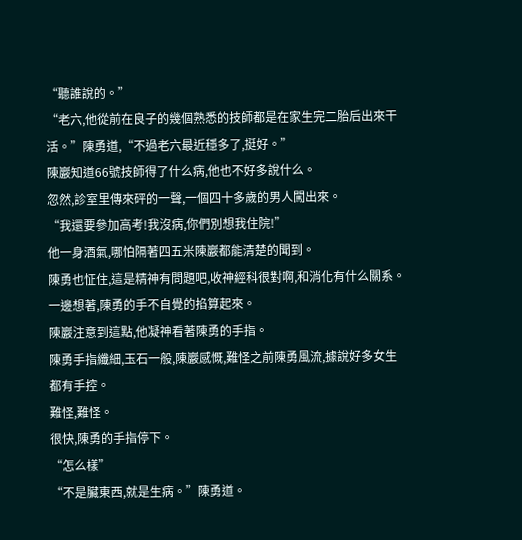“聽誰說的。”
“老六,他從前在良子的幾個熟悉的技師都是在家生完二胎后出來干活。”陳勇道,“不過老六最近穩多了,挺好。”
陳巖知道66號技師得了什么病,他也不好多說什么。
忽然,診室里傳來砰的一聲,一個四十多歲的男人闖出來。
“我還要參加高考!我沒病,你們別想我住院!”
他一身酒氣,哪怕隔著四五米陳巖都能清楚的聞到。
陳勇也怔住,這是精神有問題吧,收神經科很對啊,和消化有什么關系。
一邊想著,陳勇的手不自覺的掐算起來。
陳巖注意到這點,他凝神看著陳勇的手指。
陳勇手指纖細,玉石一般,陳巖感慨,難怪之前陳勇風流,據說好多女生都有手控。
難怪,難怪。
很快,陳勇的手指停下。
“怎么樣”
“不是臟東西,就是生病。”陳勇道。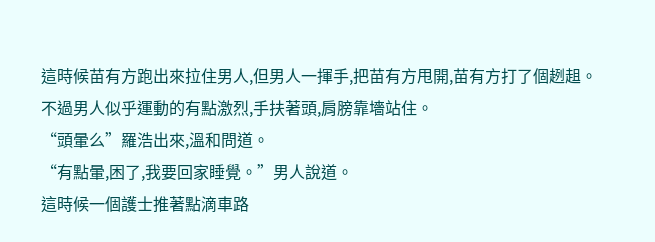這時候苗有方跑出來拉住男人,但男人一揮手,把苗有方甩開,苗有方打了個趔趄。
不過男人似乎運動的有點激烈,手扶著頭,肩膀靠墻站住。
“頭暈么”羅浩出來,溫和問道。
“有點暈,困了,我要回家睡覺。”男人說道。
這時候一個護士推著點滴車路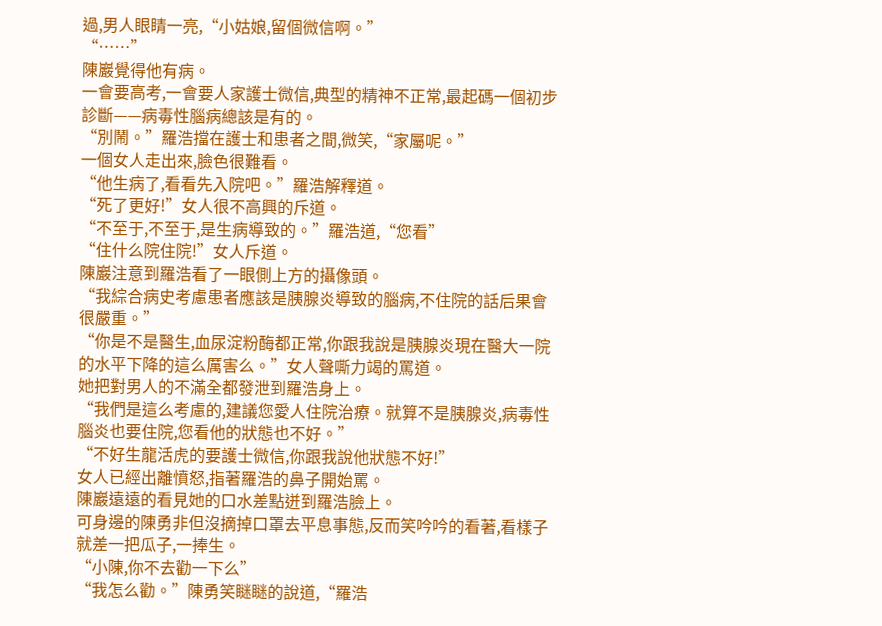過,男人眼睛一亮,“小姑娘,留個微信啊。”
“……”
陳巖覺得他有病。
一會要高考,一會要人家護士微信,典型的精神不正常,最起碼一個初步診斷——病毒性腦病總該是有的。
“別鬧。”羅浩擋在護士和患者之間,微笑,“家屬呢。”
一個女人走出來,臉色很難看。
“他生病了,看看先入院吧。”羅浩解釋道。
“死了更好!”女人很不高興的斥道。
“不至于,不至于,是生病導致的。”羅浩道,“您看”
“住什么院住院!”女人斥道。
陳巖注意到羅浩看了一眼側上方的攝像頭。
“我綜合病史考慮患者應該是胰腺炎導致的腦病,不住院的話后果會很嚴重。”
“你是不是醫生,血尿淀粉酶都正常,你跟我說是胰腺炎現在醫大一院的水平下降的這么厲害么。”女人聲嘶力竭的罵道。
她把對男人的不滿全都發泄到羅浩身上。
“我們是這么考慮的,建議您愛人住院治療。就算不是胰腺炎,病毒性腦炎也要住院,您看他的狀態也不好。”
“不好生龍活虎的要護士微信,你跟我說他狀態不好!”
女人已經出離憤怒,指著羅浩的鼻子開始罵。
陳巖遠遠的看見她的口水差點迸到羅浩臉上。
可身邊的陳勇非但沒摘掉口罩去平息事態,反而笑吟吟的看著,看樣子就差一把瓜子,一捧生。
“小陳,你不去勸一下么”
“我怎么勸。”陳勇笑瞇瞇的說道,“羅浩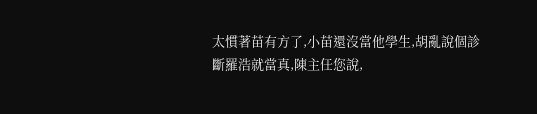太慣著苗有方了,小苗還沒當他學生,胡亂說個診斷羅浩就當真,陳主任您說,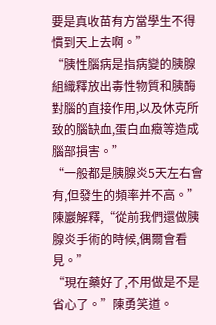要是真收苗有方當學生不得慣到天上去啊。”
“胰性腦病是指病變的胰腺組織釋放出毒性物質和胰酶對腦的直接作用,以及休克所致的腦缺血,蛋白血癥等造成腦部損害。”
“一般都是胰腺炎5天左右會有,但發生的頻率并不高。”陳巖解釋,“從前我們還做胰腺炎手術的時候,偶爾會看見。”
“現在藥好了,不用做是不是省心了。”陳勇笑道。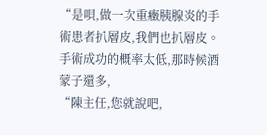“是唄,做一次重癥胰腺炎的手術患者扒層皮,我們也扒層皮。手術成功的概率太低,那時候酒蒙子還多,
“陳主任,您就說吧,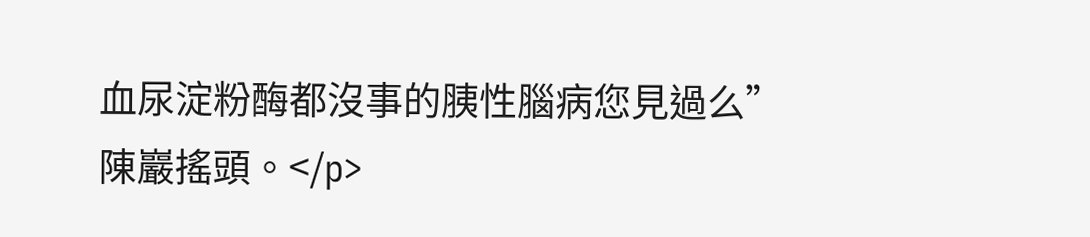血尿淀粉酶都沒事的胰性腦病您見過么”
陳巖搖頭。</p>